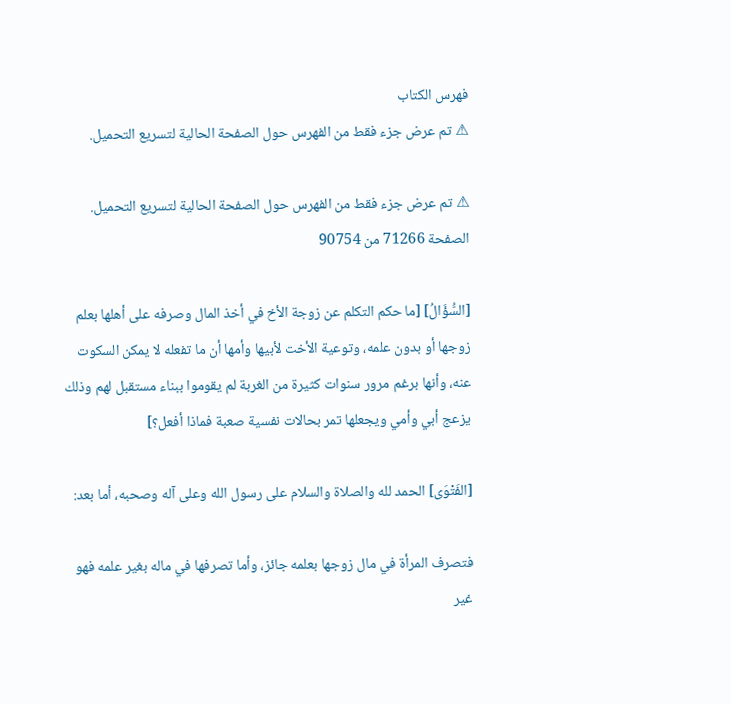فهرس الكتاب
⚠ تم عرض جزء فقط من الفهرس حول الصفحة الحالية لتسريع التحميل.

⚠ تم عرض جزء فقط من الفهرس حول الصفحة الحالية لتسريع التحميل.
الصفحة 71266 من 90754

[السُّؤَالُ] [ما حكم التكلم عن زوجة الأخ في أخذ المال وصرفه على أهلها بعلم زوجها أو بدون علمه، وتوعية الأخت لأبيها وأمها أن ما تفعله لا يمكن السكوت عنه، وأنها برغم مرور سنوات كثيرة من الغربة لم يقوموا ببناء مستقبل لهم وذلك يزعج أبي وأمي ويجعلها تمر بحالات نفسية صعبة فماذا أفعل؟]

[الفَتْوَى] الحمد لله والصلاة والسلام على رسول الله وعلى آله وصحبه، أما بعد:

فتصرف المرأة في مال زوجها بعلمه جائز، وأما تصرفها في ماله بغير علمه فهو غير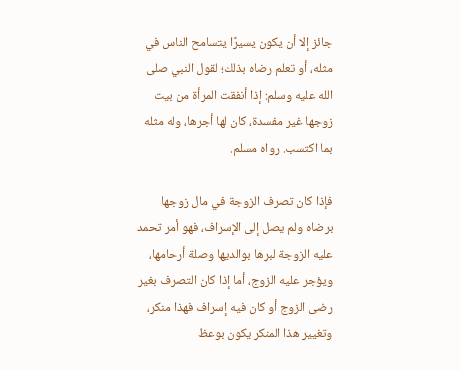جائز إلا أن يكون يسيرًا يتسامح الناس في مثله، أو تعلم رضاه بذلك؛ لقول النبي صلى الله عليه وسلم: إذا أنفقت المرأة من بيت زوجها غير مفسدة، كان لها أجرها، وله مثله بما اكتسب. رواه مسلم.

فإذا كان تصرف الزوجة في مال زوجها برضاه ولم يصل إلى الإسراف، فهو أمر تحمد عليه الزوجة لبرها بوالديها وصلة أرحامها، ويؤجر عليه الزوج، أما إذا كان التصرف بغير رضى الزوج أو كان فيه إسراف فهذا منكر، وتغيير هذا المنكر يكون بوعظ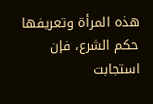هذه المرأة وتعريفها حكم الشرع، فإن استجابت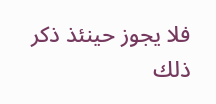فلا يجوز حينئذ ذكر ذلك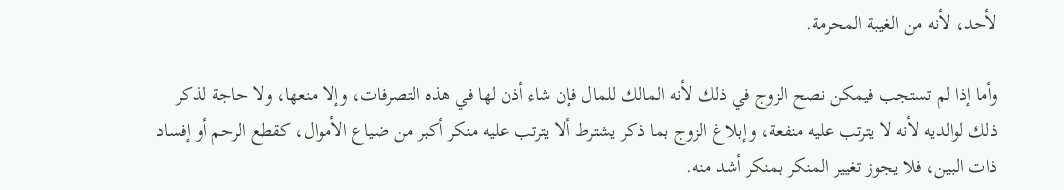لأحد، لأنه من الغيبة المحرمة.

وأما إذا لم تستجب فيمكن نصح الزوج في ذلك لأنه المالك للمال فإن شاء أذن لها في هذه التصرفات، وإلا منعها، ولا حاجة لذكر ذلك لوالديه لأنه لا يترتب عليه منفعة، وإبلاغ الزوج بما ذكر يشترط ألا يترتب عليه منكر أكبر من ضياع الأموال، كقطع الرحم أو إفساد ذات البين، فلا يجوز تغيير المنكر بمنكر أشد منه.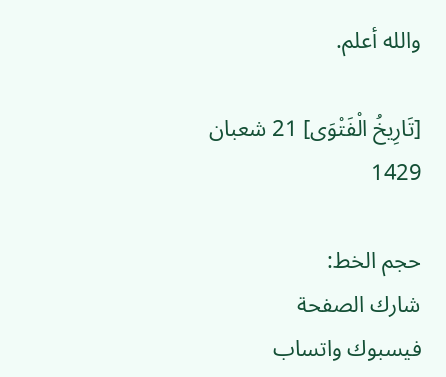والله أعلم.

[تَارِيخُ الْفَتْوَى] 21 شعبان 1429

حجم الخط:
شارك الصفحة
فيسبوك واتساب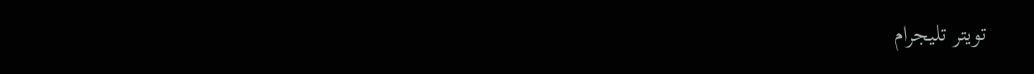تويتر تليجرام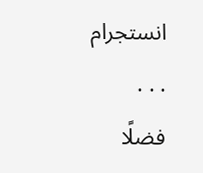انستجرام
. . .
فضلًا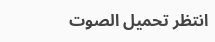انتظر تحميل الصوت